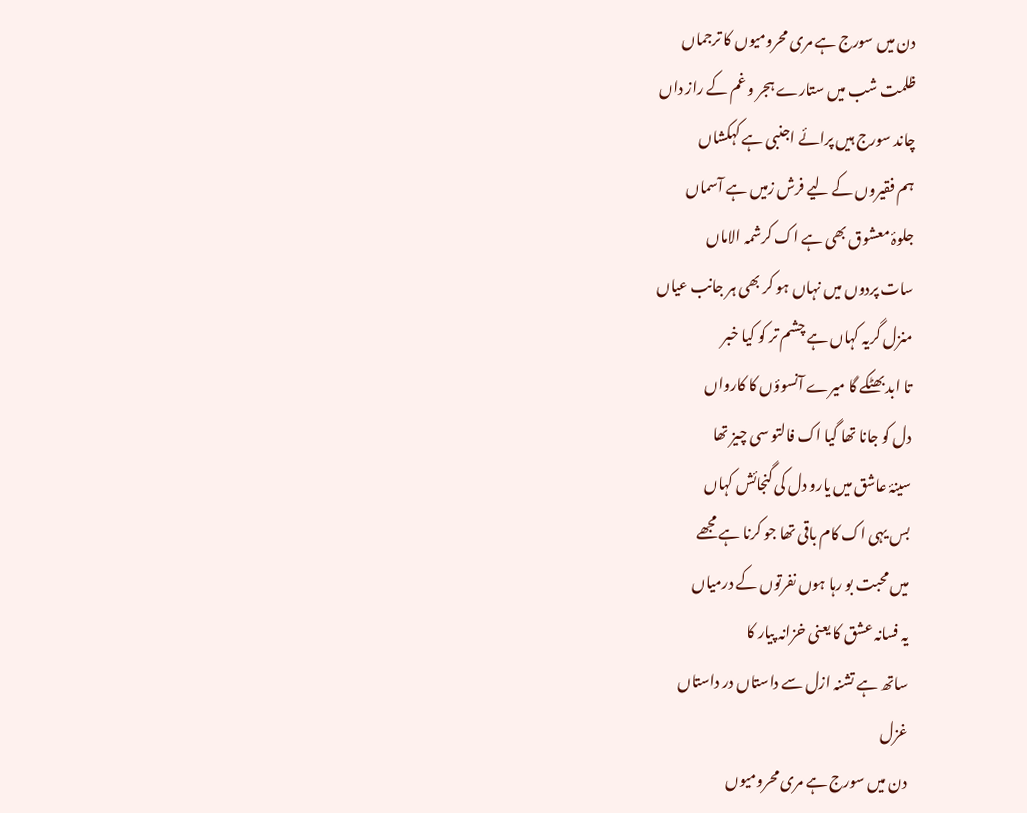دن میں سورج ہے مری محرومیوں کا ترجماں
ظلمت شب میں ستارے ہجر و غم کے راز داں
چاند سورج ہیں پرائے اجنبی ہے کہکشاں
ہم فقیروں کے لیے فرش زمیں ہے آسماں
جلوۂ معشوق بھی ہے اک کرشمہ الاماں
سات پردوں میں نہاں ہو کر بھی ہر جانب عیاں
منزل گریہ کہاں ہے چشم تر کو کیا خبر
تا ابد بھٹکے گا میرے آنسوؤں کا کارواں
دل کو جانا تھا گیا اک فالتو سی چیز تھا
سینۂ عاشق میں یارو دل کی گنجائش کہاں
بس یہی اک کام باقی تھا جو کرنا ہے مجھے
میں محبت بو رہا ہوں نفرتوں کے درمیاں
یہ فسانہ عشق کا یعنی خزانہ پیار کا
ساتھ ہے تشنہ ازل سے داستاں در داستاں
غزل
دن میں سورج ہے مری محرومیوں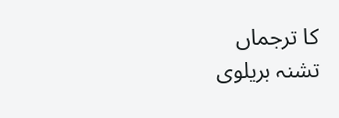کا ترجماں
تشنہ بریلوی